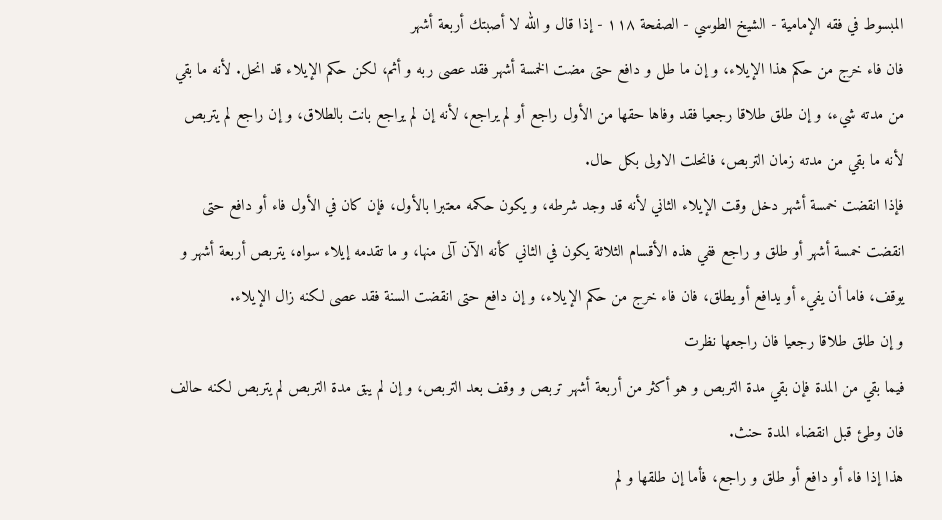المبسوط في فقه الإمامية - الشيخ الطوسي - الصفحة ١١٨ - إذا قال و الله لا أصبتك أربعة أشهر
فان فاء خرج من حكم هذا الإيلاء، و إن ما طل و دافع حتى مضت الخمسة أشهر فقد عصى ربه و أثم، لكن حكم الإيلاء قد انحل. لأنه ما بقي من مدته شيء، و إن طلق طلاقا رجعيا فقد وفاها حقها من الأول راجع أو لم يراجع، لأنه إن لم يراجع بانت بالطلاق، و إن راجع لم يتربص لأنه ما بقي من مدته زمان التربص، فانحلت الاولى بكل حال.
فإذا انقضت خمسة أشهر دخل وقت الإيلاء الثاني لأنه قد وجد شرطه، و يكون حكمه معتبرا بالأول، فإن كان في الأول فاء أو دافع حتى انقضت خمسة أشهر أو طلق و راجع ففي هذه الأقسام الثلاثة يكون في الثاني كأنه الآن آلى منها، و ما تقدمه إيلاء سواه، يتربص أربعة أشهر و يوقف، فاما أن يفيء أو يدافع أو يطلق، فان فاء خرج من حكم الإيلاء، و إن دافع حتى انقضت السنة فقد عصى لكنه زال الإيلاء.
و إن طلق طلاقا رجعيا فان راجعها نظرت
فيما بقي من المدة فإن بقي مدة التربص و هو أكثر من أربعة أشهر تربص و وقف بعد التربص، و إن لم يبق مدة التربص لم يتربص لكنه حالف فان وطئ قبل انقضاء المدة حنث.
هذا إذا فاء أو دافع أو طلق و راجع، فأما إن طلقها و لم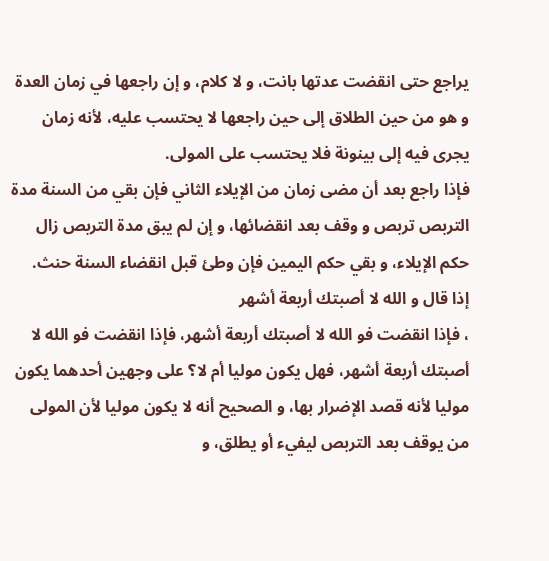يراجع حتى انقضت عدتها بانت، و لا كلام، و إن راجعها في زمان العدة و هو من حين الطلاق إلى حين راجعها لا يحتسب عليه، لأنه زمان يجرى فيه إلى بينونة فلا يحتسب على المولى.
فإذا راجع بعد أن مضى زمان من الإيلاء الثاني فإن بقي من السنة مدة التربص تربص و وقف بعد انقضائها، و إن لم يبق مدة التربص زال حكم الإيلاء، و بقي حكم اليمين فإن وطئ قبل انقضاء السنة حنث.
إذا قال و الله لا أصبتك أربعة أشهر
، فإذا انقضت فو الله لا أصبتك أربعة أشهر، فإذا انقضت فو الله لا أصبتك أربعة أشهر، فهل يكون موليا أم لا؟ على وجهين أحدهما يكون موليا لأنه قصد الإضرار بها، و الصحيح أنه لا يكون موليا لأن المولى من يوقف بعد التربص ليفيء أو يطلق، و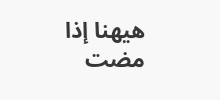هيهنا إذا مضت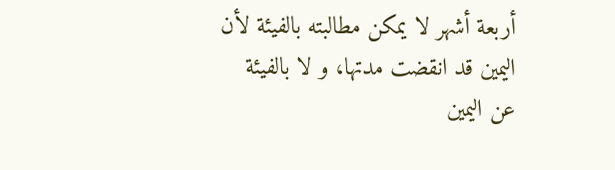أربعة أشهر لا يمكن مطالبته بالفيئة لأن اليمين قد انقضت مدتها، و لا بالفيئة عن اليمين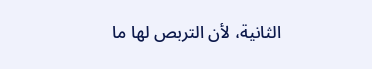الثانية، لأن التربص لها ما